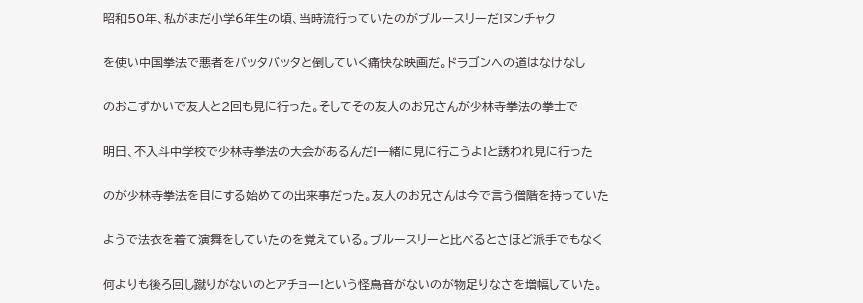昭和50年、私がまだ小学6年生の頃、当時流行っていたのがブルースリーだ!ヌンチャク

を使い中国拳法で悪者をバッタバッタと倒していく痛快な映画だ。ドラゴンへの道はなけなし

のおこずかいで友人と2回も見に行った。そしてその友人のお兄さんが少林寺拳法の拳士で

明日、不入斗中学校で少林寺拳法の大会があるんだ!一緒に見に行こうよ!と誘われ見に行った

のが少林寺拳法を目にする始めての出来事だった。友人のお兄さんは今で言う僧階を持っていた

ようで法衣を着て演舞をしていたのを覚えている。ブルースリーと比べるとさほど派手でもなく

何よりも後ろ回し蹴りがないのとアチョー!という怪鳥音がないのが物足りなさを増幅していた。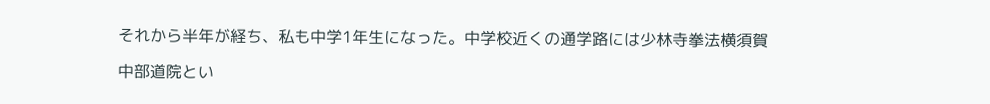それから半年が経ち、私も中学1年生になった。中学校近くの通学路には少林寺拳法横須賀

中部道院とい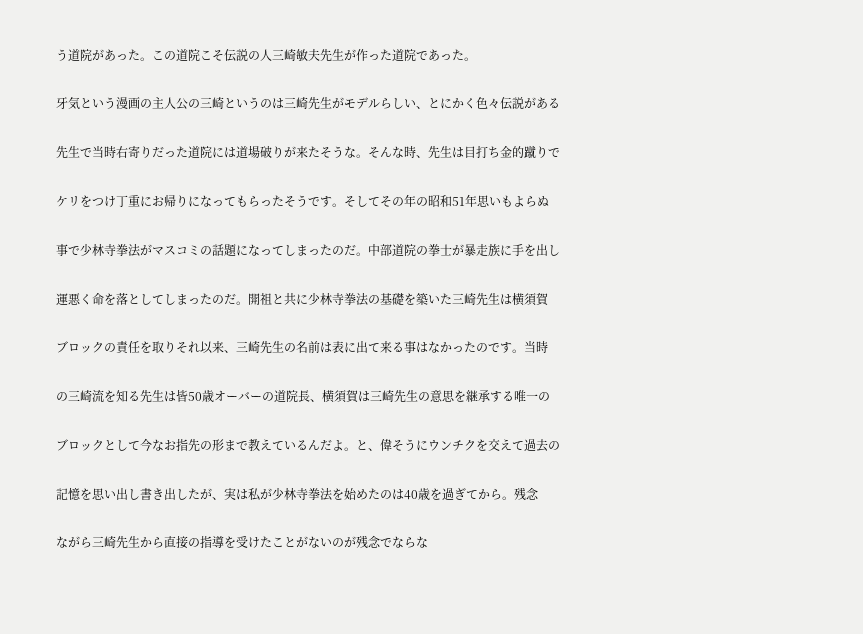う道院があった。この道院こそ伝説の人三崎敏夫先生が作った道院であった。

牙気という漫画の主人公の三崎というのは三崎先生がモデルらしい、とにかく色々伝説がある

先生で当時右寄りだった道院には道場破りが来たそうな。そんな時、先生は目打ち金的蹴りで

ケリをつけ丁重にお帰りになってもらったそうです。そしてその年の昭和51年思いもよらぬ

事で少林寺拳法がマスコミの話題になってしまったのだ。中部道院の拳士が暴走族に手を出し

運悪く命を落としてしまったのだ。開祖と共に少林寺拳法の基礎を築いた三崎先生は横須賀

ブロックの責任を取りそれ以来、三崎先生の名前は表に出て来る事はなかったのです。当時

の三崎流を知る先生は皆50歳オーバーの道院長、横須賀は三崎先生の意思を継承する唯一の

ブロックとして今なお指先の形まで教えているんだよ。と、偉そうにウンチクを交えて過去の

記憶を思い出し書き出したが、実は私が少林寺拳法を始めたのは40歳を過ぎてから。残念

ながら三崎先生から直接の指導を受けたことがないのが残念でならな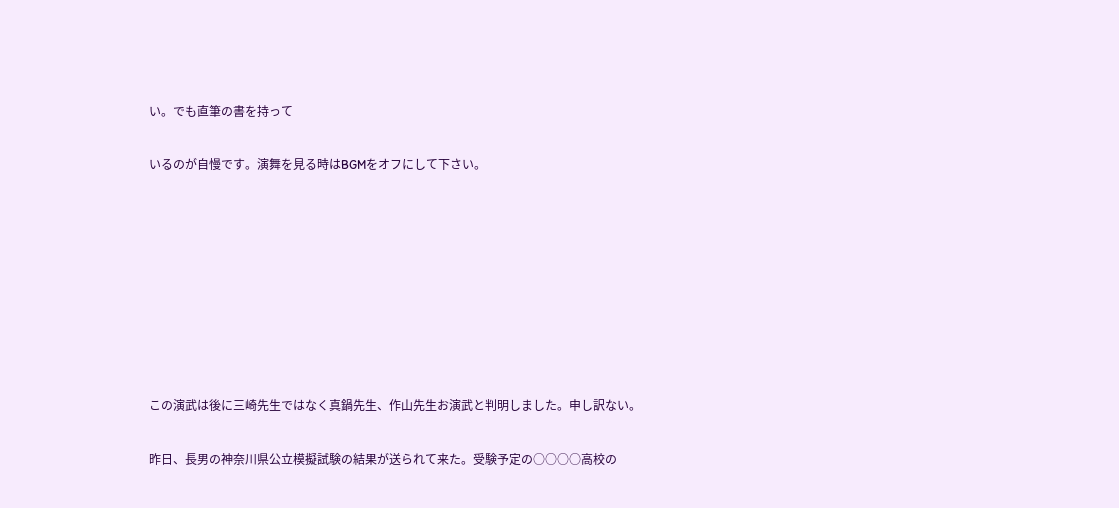い。でも直筆の書を持って

いるのが自慢です。演舞を見る時はBGMをオフにして下さい。








この演武は後に三崎先生ではなく真鍋先生、作山先生お演武と判明しました。申し訳ない。

昨日、長男の神奈川県公立模擬試験の結果が送られて来た。受験予定の○○○○高校の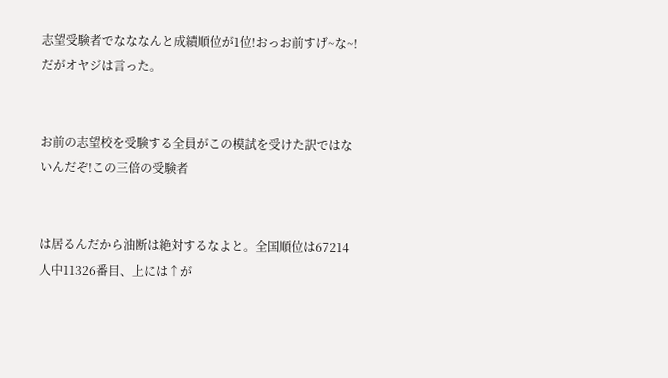志望受験者でなななんと成績順位が1位!おっお前すげ~な~!だがオヤジは言った。


お前の志望校を受験する全員がこの模試を受けた訳ではないんだぞ!この三倍の受験者


は居るんだから油断は絶対するなよと。全国順位は67214人中11326番目、上には↑が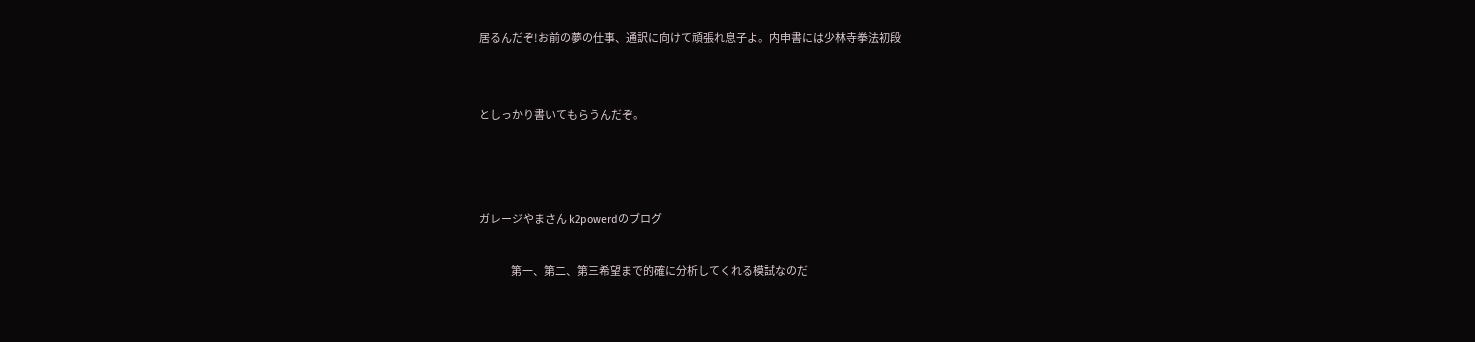居るんだぞ!お前の夢の仕事、通訳に向けて頑張れ息子よ。内申書には少林寺拳法初段


としっかり書いてもらうんだぞ。



ガレージやまさん k2powerdのブログ

                第一、第二、第三希望まで的確に分析してくれる模試なのだ